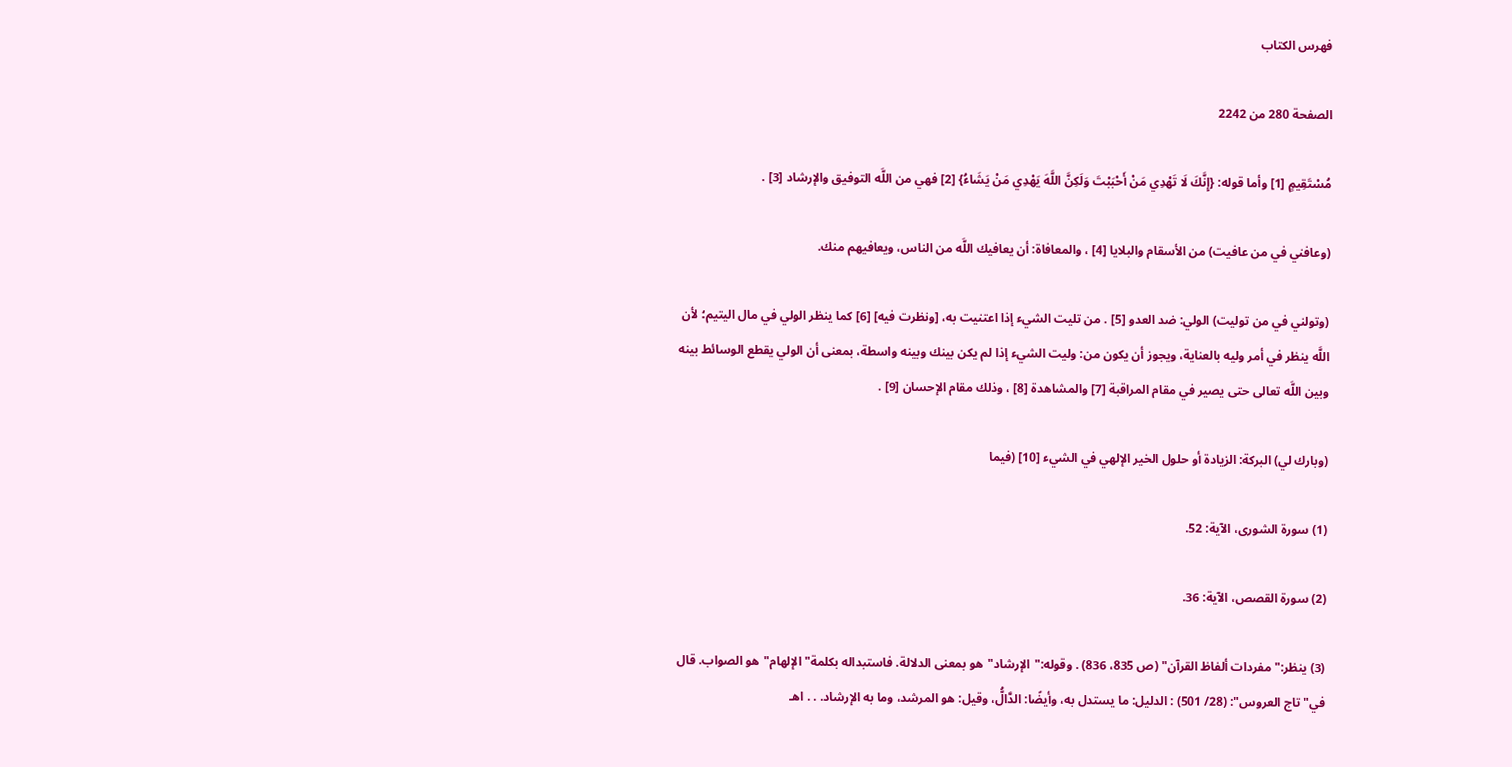فهرس الكتاب

الصفحة 280 من 2242

مُسْتَقِيمٍ [1] وأما قوله: {إِنَّكَ لَا تَهْدِي مَنْ أَحْبَبْتَ وَلَكِنَّ اللَّهَ يَهْدِي مَنْ يَشَاءُ} [2] فهي من اللَّه التوفيق والإرشاد [3] .

(وعافني في من عافيت) من الأسقام والبلايا [4] ، والمعافاة: أن يعافيك اللَّه من الناس، ويعافيهم منك.

(وتولني في من توليت) الولي: ضد العدو [5] . من تليت الشيء إذا اعتنيت به، [ونظرت فيه] [6] كما ينظر الولي في مال اليتيم؛ لأن اللَّه ينظر في أمر وليه بالعناية، ويجوز أن يكون من: وليت الشيء إذا لم يكن بينك وبينه واسطة، بمعنى أن الولي يقطع الوسائط بينه وبين اللَّه تعالى حتى يصير في مقام المراقبة [7] والمشاهدة [8] ، وذلك مقام الإحسان [9] .

(وبارك لي) البركة: الزيادة أو حلول الخير الإلهي في الشيء [10] (فيما

(1) سورة الشورى، الآية: 52.

(2) سورة القصص، الآية: 36.

(3) ينظر:"مفردات ألفاظ القرآن" (ص 835، 836) . وقوله:"الإرشاد"هو بمعنى الدلالة. فاستبداله بكلمة"الإلهام"هو الصواب. قال في"تاج العروس": (28/ 501) : الدليل: ما يستدل به، وأيضًا: الدَّالُّ، وقيل: هو المرشد، وما به الإرشاد. . . اهـ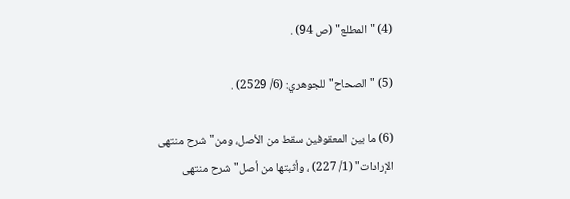(4) "المطلع" (ص 94) .

(5) "الصحاح"للجوهري: (6/ 2529) .

(6) ما بين المعقوفين سقط من الأصل، ومن"شرح منتهى الإرادات" (1/ 227) ، وأثبتها من أصل"شرح منتهى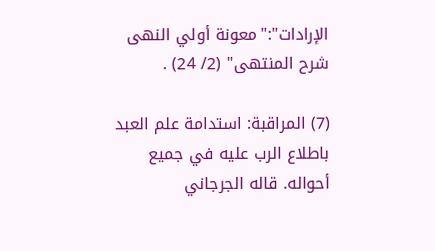الإرادات":"معونة أولي النهى شرح المنتهى" (2/ 24) .

(7) المراقبة: استدامة علم العبد باطلاع الرب عليه في جميع أحواله. قاله الجرجاني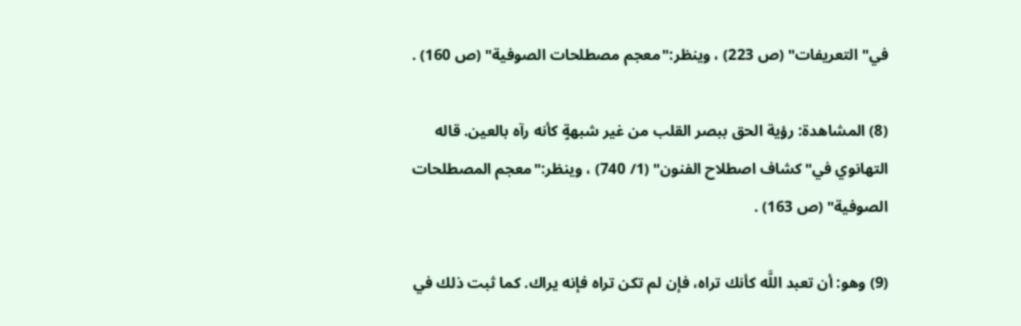في"التعريفات" (ص 223) ، وينظر:"معجم مصطلحات الصوفية" (ص 160) .

(8) المشاهدة: رؤية الحق ببصر القلب من غير شبهةٍ كأنه رآه بالعين. قاله التهانوي في"كشاف اصطلاح الفنون" (1/ 740) ، وينظر:"معجم المصطلحات الصوفية" (ص 163) .

(9) وهو: أن تعبد اللَّه كأنك تراه، فإن لم تكن تراه فإنه يراك. كما ثبت ذلك في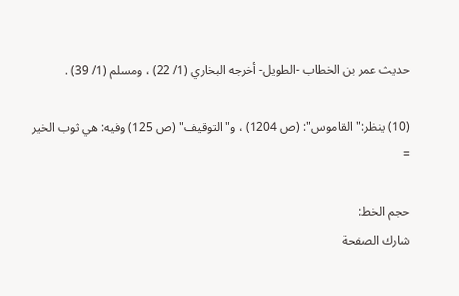حديث عمر بن الخطاب -الطويل- أخرجه البخاري (1/ 22) ، ومسلم (1/ 39) .

(10) ينظر:"القاموس": (ص 1204) ، و"التوقيف" (ص 125) وفيه: هي ثوب الخير =

حجم الخط:
شارك الصفحة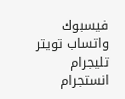فيسبوك واتساب تويتر تليجرام انستجرام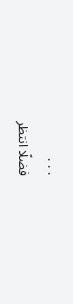. . .
فضلًا انتظر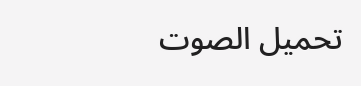تحميل الصوت